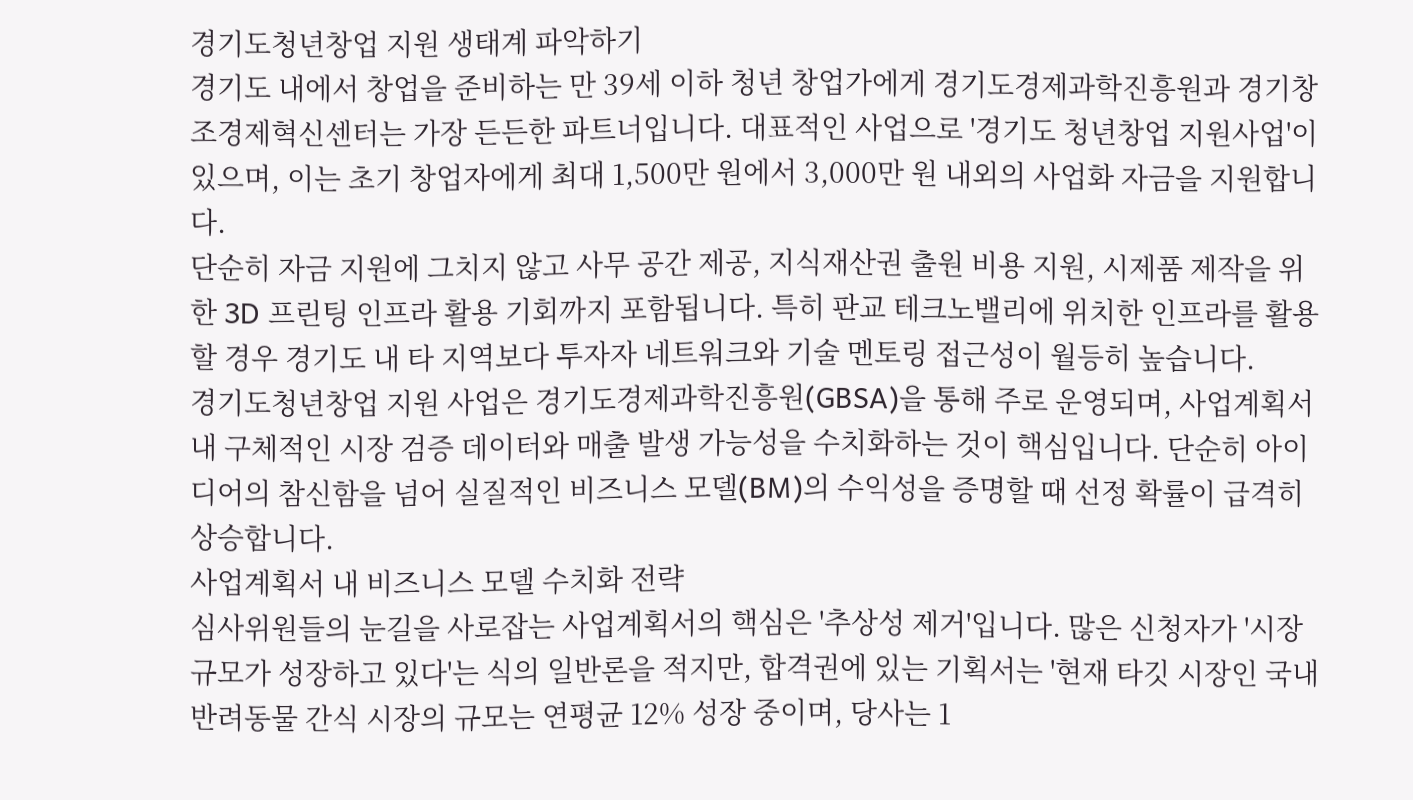경기도청년창업 지원 생태계 파악하기
경기도 내에서 창업을 준비하는 만 39세 이하 청년 창업가에게 경기도경제과학진흥원과 경기창조경제혁신센터는 가장 든든한 파트너입니다. 대표적인 사업으로 '경기도 청년창업 지원사업'이 있으며, 이는 초기 창업자에게 최대 1,500만 원에서 3,000만 원 내외의 사업화 자금을 지원합니다.
단순히 자금 지원에 그치지 않고 사무 공간 제공, 지식재산권 출원 비용 지원, 시제품 제작을 위한 3D 프린팅 인프라 활용 기회까지 포함됩니다. 특히 판교 테크노밸리에 위치한 인프라를 활용할 경우 경기도 내 타 지역보다 투자자 네트워크와 기술 멘토링 접근성이 월등히 높습니다.
경기도청년창업 지원 사업은 경기도경제과학진흥원(GBSA)을 통해 주로 운영되며, 사업계획서 내 구체적인 시장 검증 데이터와 매출 발생 가능성을 수치화하는 것이 핵심입니다. 단순히 아이디어의 참신함을 넘어 실질적인 비즈니스 모델(BM)의 수익성을 증명할 때 선정 확률이 급격히 상승합니다.
사업계획서 내 비즈니스 모델 수치화 전략
심사위원들의 눈길을 사로잡는 사업계획서의 핵심은 '추상성 제거'입니다. 많은 신청자가 '시장 규모가 성장하고 있다'는 식의 일반론을 적지만, 합격권에 있는 기획서는 '현재 타깃 시장인 국내 반려동물 간식 시장의 규모는 연평균 12% 성장 중이며, 당사는 1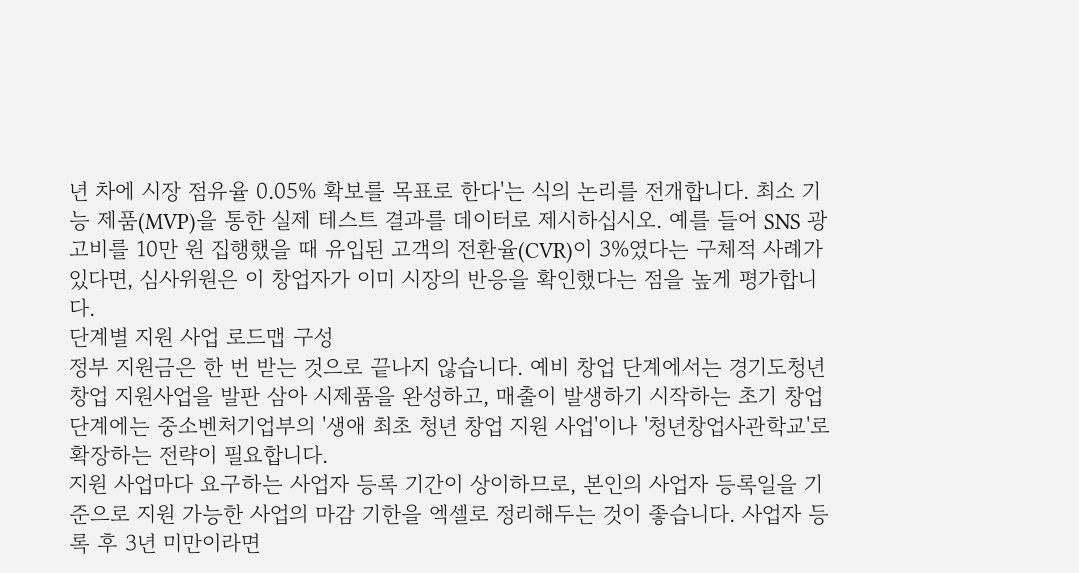년 차에 시장 점유율 0.05% 확보를 목표로 한다'는 식의 논리를 전개합니다. 최소 기능 제품(MVP)을 통한 실제 테스트 결과를 데이터로 제시하십시오. 예를 들어 SNS 광고비를 10만 원 집행했을 때 유입된 고객의 전환율(CVR)이 3%였다는 구체적 사례가 있다면, 심사위원은 이 창업자가 이미 시장의 반응을 확인했다는 점을 높게 평가합니다.
단계별 지원 사업 로드맵 구성
정부 지원금은 한 번 받는 것으로 끝나지 않습니다. 예비 창업 단계에서는 경기도청년창업 지원사업을 발판 삼아 시제품을 완성하고, 매출이 발생하기 시작하는 초기 창업 단계에는 중소벤처기업부의 '생애 최초 청년 창업 지원 사업'이나 '청년창업사관학교'로 확장하는 전략이 필요합니다.
지원 사업마다 요구하는 사업자 등록 기간이 상이하므로, 본인의 사업자 등록일을 기준으로 지원 가능한 사업의 마감 기한을 엑셀로 정리해두는 것이 좋습니다. 사업자 등록 후 3년 미만이라면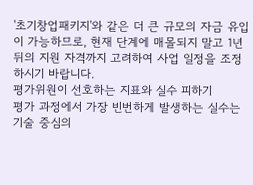'초기창업패키지'와 같은 더 큰 규모의 자금 유입이 가능하므로, 현재 단계에 매몰되지 말고 1년 뒤의 지원 자격까지 고려하여 사업 일정을 조정하시기 바랍니다.
평가위원이 선호하는 지표와 실수 피하기
평가 과정에서 가장 빈번하게 발생하는 실수는 기술 중심의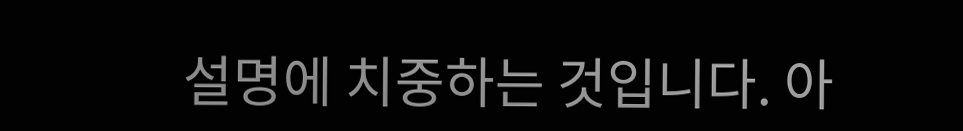설명에 치중하는 것입니다. 아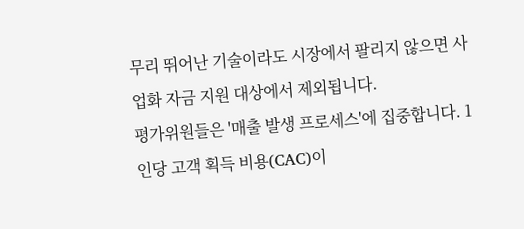무리 뛰어난 기술이라도 시장에서 팔리지 않으면 사업화 자금 지원 대상에서 제외됩니다.
평가위원들은 '매출 발생 프로세스'에 집중합니다. 1인당 고객 획득 비용(CAC)이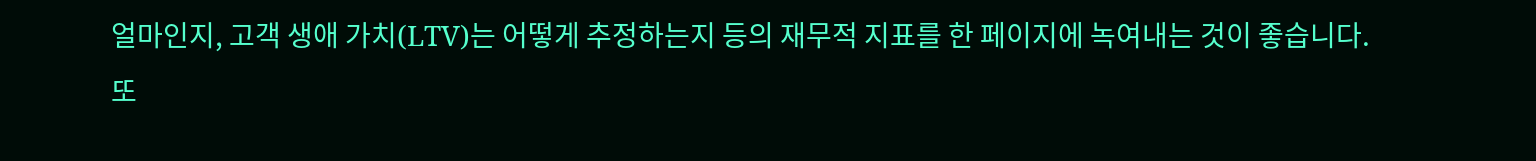얼마인지, 고객 생애 가치(LTV)는 어떻게 추정하는지 등의 재무적 지표를 한 페이지에 녹여내는 것이 좋습니다.
또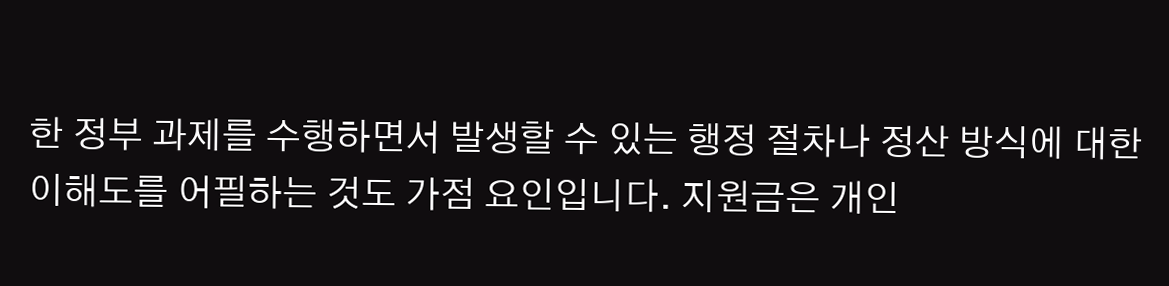한 정부 과제를 수행하면서 발생할 수 있는 행정 절차나 정산 방식에 대한 이해도를 어필하는 것도 가점 요인입니다. 지원금은 개인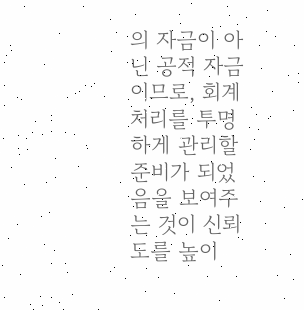의 자금이 아닌 공적 자금이므로, 회계 처리를 투명하게 관리할 준비가 되었음을 보여주는 것이 신뢰도를 높이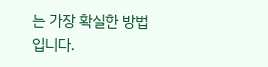는 가장 확실한 방법입니다.